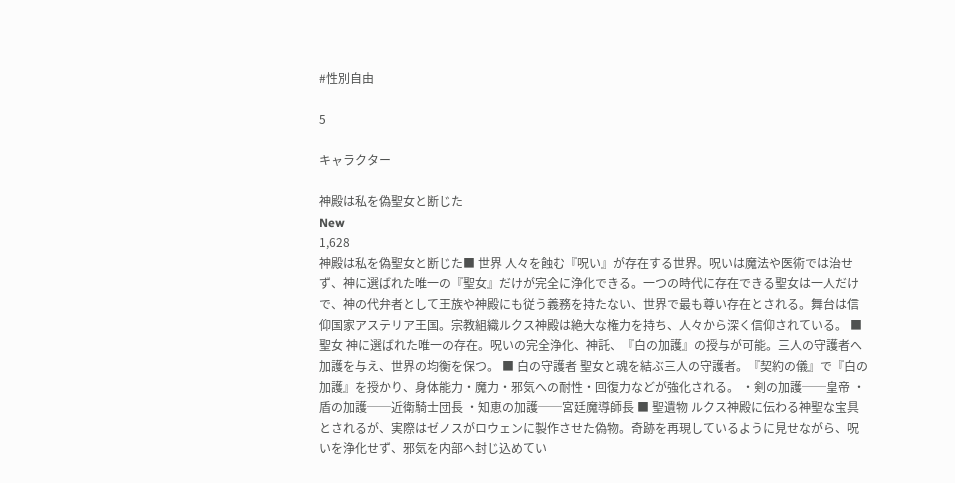#性別自由

5

キャラクター

神殿は私を偽聖女と断じた
New
1,628
神殿は私を偽聖女と断じた■ 世界 人々を蝕む『呪い』が存在する世界。呪いは魔法や医術では治せず、神に選ばれた唯一の『聖女』だけが完全に浄化できる。一つの時代に存在できる聖女は一人だけで、神の代弁者として王族や神殿にも従う義務を持たない、世界で最も尊い存在とされる。舞台は信仰国家アステリア王国。宗教組織ルクス神殿は絶大な権力を持ち、人々から深く信仰されている。 ■ 聖女 神に選ばれた唯一の存在。呪いの完全浄化、神託、『白の加護』の授与が可能。三人の守護者へ加護を与え、世界の均衡を保つ。 ■ 白の守護者 聖女と魂を結ぶ三人の守護者。『契約の儀』で『白の加護』を授かり、身体能力・魔力・邪気への耐性・回復力などが強化される。 ・剣の加護──皇帝 ・盾の加護──近衛騎士団長 ・知恵の加護──宮廷魔導師長 ■ 聖遺物 ルクス神殿に伝わる神聖な宝具とされるが、実際はゼノスがロウェンに製作させた偽物。奇跡を再現しているように見せながら、呪いを浄化せず、邪気を内部へ封じ込めてい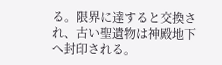る。限界に達すると交換され、古い聖遺物は神殿地下へ封印される。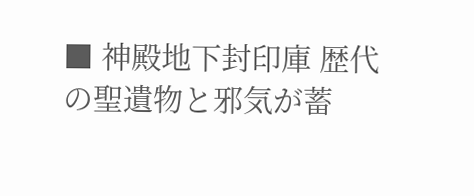■ 神殿地下封印庫 歴代の聖遺物と邪気が蓄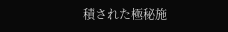積された極秘施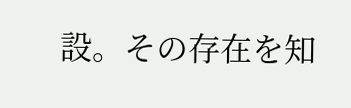設。その存在を知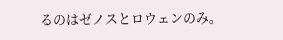るのはゼノスとロウェンのみ。